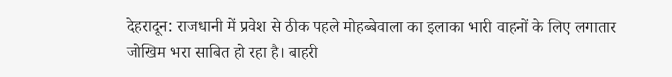देहरादून: राजधानी में प्रवेश से ठीक पहले मोहब्बेवाला का इलाका भारी वाहनों के लिए लगातार जोखिम भरा साबित हो रहा है। बाहरी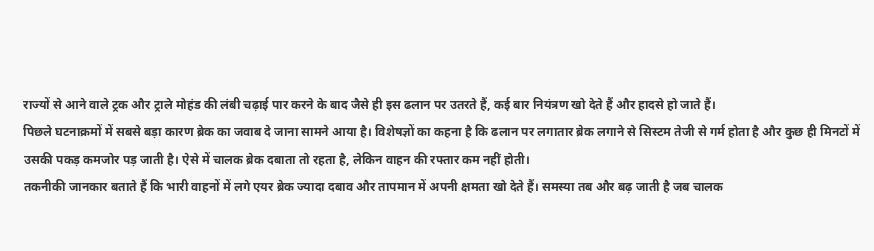राज्यों से आने वाले ट्रक और ट्राले मोहंड की लंबी चढ़ाई पार करने के बाद जैसे ही इस ढलान पर उतरते हैं, कई बार नियंत्रण खो देते हैं और हादसे हो जाते हैं।
पिछले घटनाक्रमों में सबसे बड़ा कारण ब्रेक का जवाब दे जाना सामने आया है। विशेषज्ञों का कहना है कि ढलान पर लगातार ब्रेक लगाने से सिस्टम तेजी से गर्म होता है और कुछ ही मिनटों में उसकी पकड़ कमजोर पड़ जाती है। ऐसे में चालक ब्रेक दबाता तो रहता है, लेकिन वाहन की रफ्तार कम नहीं होती।
तकनीकी जानकार बताते हैं कि भारी वाहनों में लगे एयर ब्रेक ज्यादा दबाव और तापमान में अपनी क्षमता खो देते हैं। समस्या तब और बढ़ जाती है जब चालक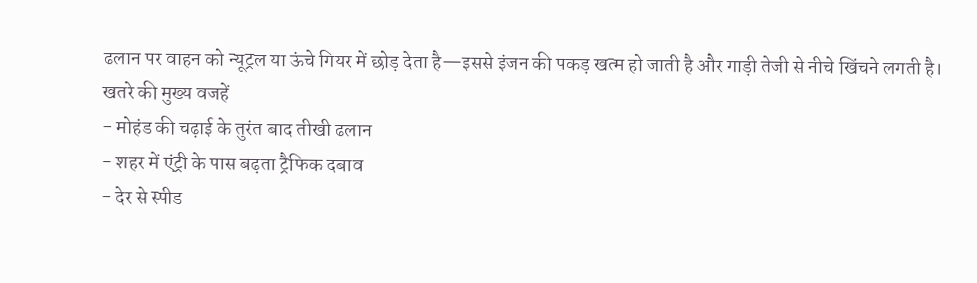ढलान पर वाहन को न्यूट्रल या ऊंचे गियर में छोड़ देता है—इससे इंजन की पकड़ खत्म हो जाती है और गाड़ी तेजी से नीचे खिंचने लगती है।
खतरे की मुख्य वजहें
- मोहंड की चढ़ाई के तुरंत बाद तीखी ढलान
- शहर में एंट्री के पास बढ़ता ट्रैफिक दबाव
- देर से स्पीड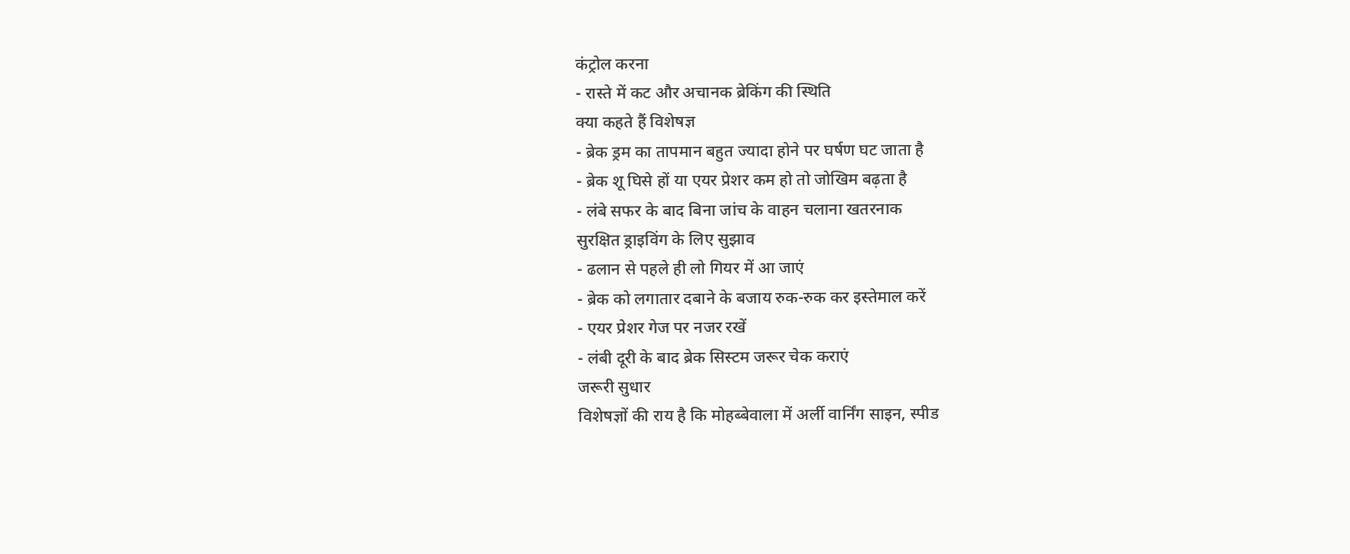कंट्रोल करना
- रास्ते में कट और अचानक ब्रेकिंग की स्थिति
क्या कहते हैं विशेषज्ञ
- ब्रेक ड्रम का तापमान बहुत ज्यादा होने पर घर्षण घट जाता है
- ब्रेक शू घिसे हों या एयर प्रेशर कम हो तो जोखिम बढ़ता है
- लंबे सफर के बाद बिना जांच के वाहन चलाना खतरनाक
सुरक्षित ड्राइविंग के लिए सुझाव
- ढलान से पहले ही लो गियर में आ जाएं
- ब्रेक को लगातार दबाने के बजाय रुक-रुक कर इस्तेमाल करें
- एयर प्रेशर गेज पर नजर रखें
- लंबी दूरी के बाद ब्रेक सिस्टम जरूर चेक कराएं
जरूरी सुधार
विशेषज्ञों की राय है कि मोहब्बेवाला में अर्ली वार्निंग साइन, स्पीड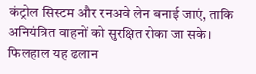कंट्रोल सिस्टम और रनअवे लेन बनाई जाएं, ताकि अनियंत्रित वाहनों को सुरक्षित रोका जा सके। फिलहाल यह ढलान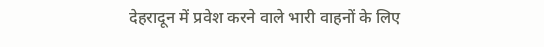देहरादून में प्रवेश करने वाले भारी वाहनों के लिए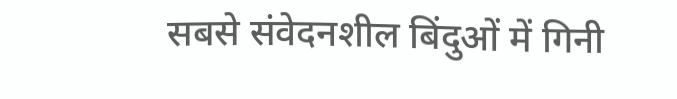सबसे संवेदनशील बिंदुओं में गिनी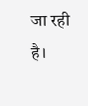जा रही है।